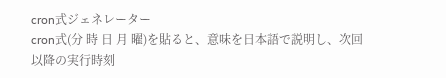cron式ジェネレーター
cron式(分 時 日 月 曜)を貼ると、意味を日本語で説明し、次回以降の実行時刻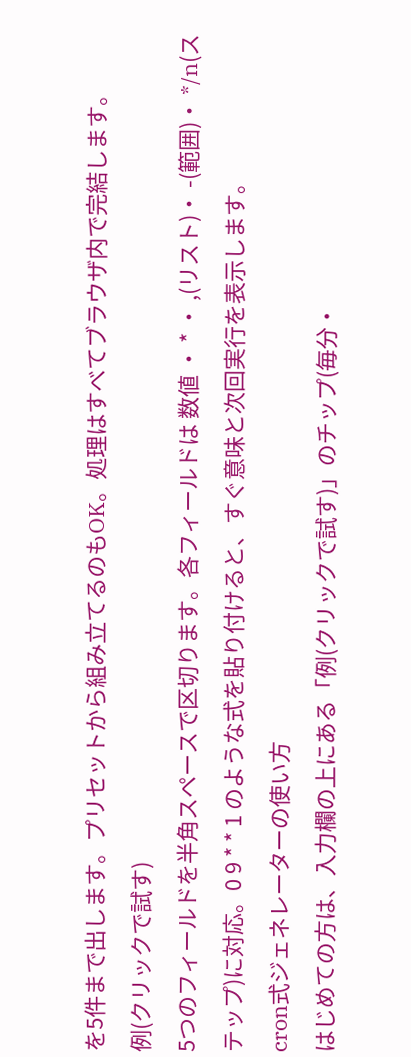を5件まで出します。プリセットから組み立てるのもOK。処理はすべてブラウザ内で完結します。
例(クリックで試す)
5つのフィールドを半角スペースで区切ります。各フィールドは 数値 ・ * ・ ,(リスト)・ -(範囲)・ */n(ステップ)に対応。0 9 * * 1 のような式を貼り付けると、すぐ意味と次回実行を表示します。
cron式ジェネレーターの使い方
はじめての方は、入力欄の上にある「例(クリックで試す)」のチップ(毎分・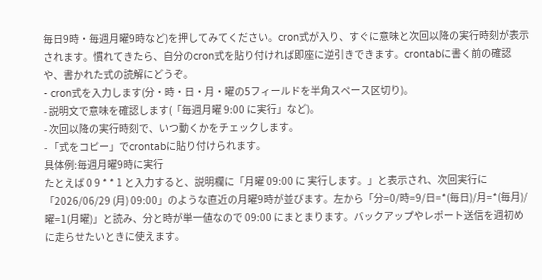毎日9時・毎週月曜9時など)を押してみてください。cron式が入り、すぐに意味と次回以降の実行時刻が表示されます。慣れてきたら、自分のcron式を貼り付ければ即座に逆引きできます。crontabに書く前の確認や、書かれた式の読解にどうぞ。
- cron式を入力します(分・時・日・月・曜の5フィールドを半角スペース区切り)。
- 説明文で意味を確認します(「毎週月曜 9:00 に実行」など)。
- 次回以降の実行時刻で、いつ動くかをチェックします。
- 「式をコピー」でcrontabに貼り付けられます。
具体例:毎週月曜9時に実行
たとえば 0 9 * * 1 と入力すると、説明欄に「月曜 09:00 に 実行します。」と表示され、次回実行に「2026/06/29 (月) 09:00」のような直近の月曜9時が並びます。左から「分=0/時=9/日=*(毎日)/月=*(毎月)/曜=1(月曜)」と読み、分と時が単一値なので 09:00 にまとまります。バックアップやレポート送信を週初めに走らせたいときに使えます。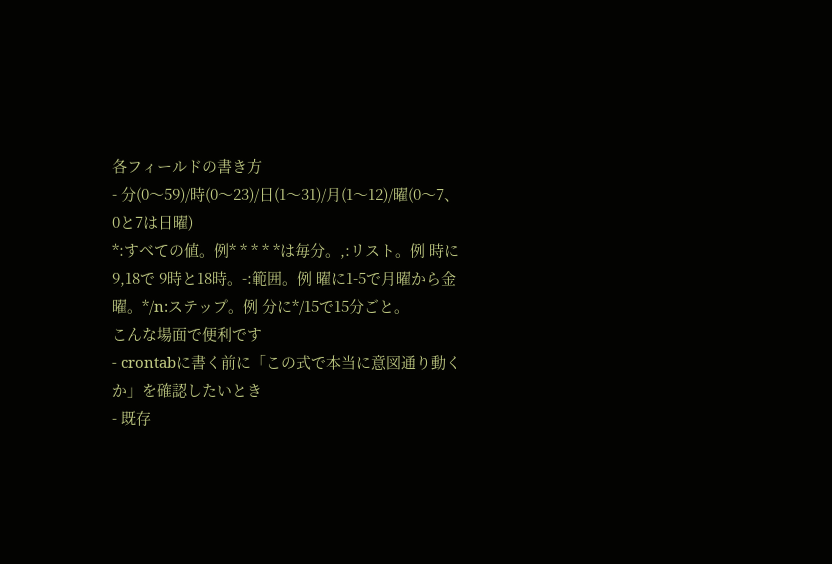各フィールドの書き方
- 分(0〜59)/時(0〜23)/日(1〜31)/月(1〜12)/曜(0〜7、0と7は日曜)
*:すべての値。例* * * * *は毎分。,:リスト。例 時に9,18で 9時と18時。-:範囲。例 曜に1-5で月曜から金曜。*/n:ステップ。例 分に*/15で15分ごと。
こんな場面で便利です
- crontabに書く前に「この式で本当に意図通り動くか」を確認したいとき
- 既存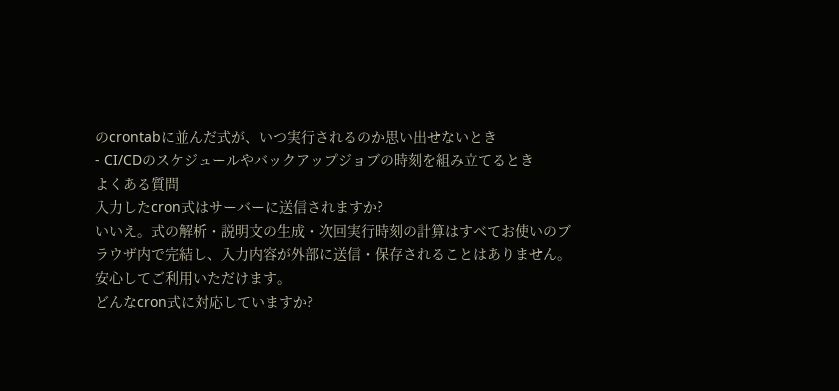のcrontabに並んだ式が、いつ実行されるのか思い出せないとき
- CI/CDのスケジュールやバックアップジョブの時刻を組み立てるとき
よくある質問
入力したcron式はサーバーに送信されますか?
いいえ。式の解析・説明文の生成・次回実行時刻の計算はすべてお使いのブラウザ内で完結し、入力内容が外部に送信・保存されることはありません。安心してご利用いただけます。
どんなcron式に対応していますか?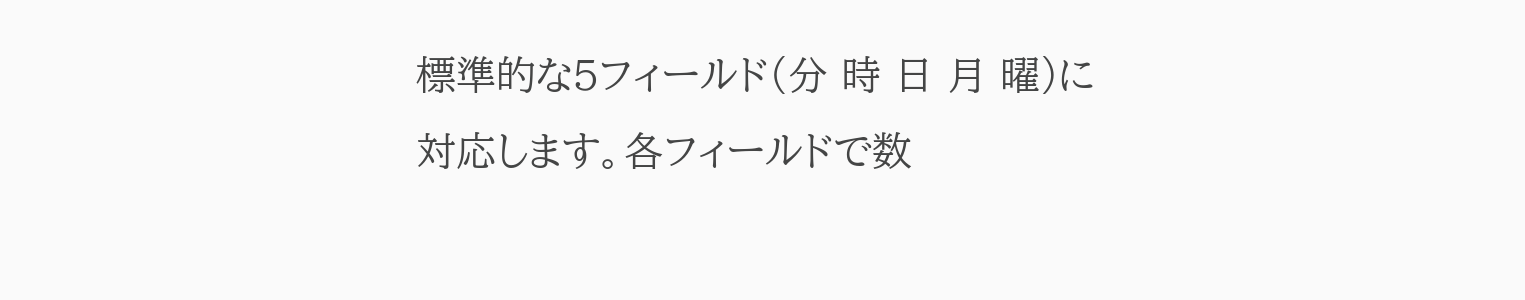標準的な5フィールド(分 時 日 月 曜)に対応します。各フィールドで数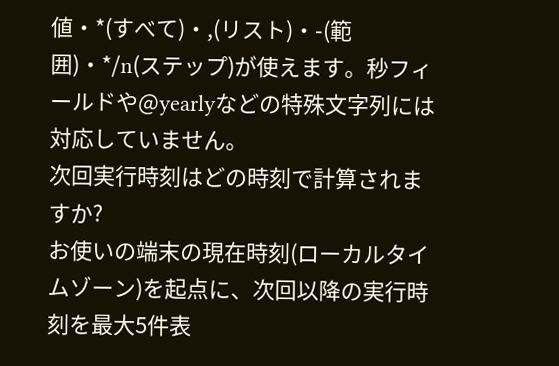値・*(すべて)・,(リスト)・-(範囲)・*/n(ステップ)が使えます。秒フィールドや@yearlyなどの特殊文字列には対応していません。
次回実行時刻はどの時刻で計算されますか?
お使いの端末の現在時刻(ローカルタイムゾーン)を起点に、次回以降の実行時刻を最大5件表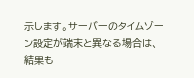示します。サーバーのタイムゾーン設定が端末と異なる場合は、結果も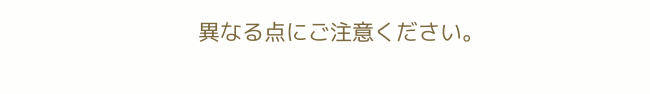異なる点にご注意ください。